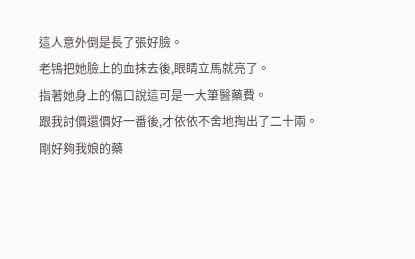這人意外倒是長了張好臉。
老鴇把她臉上的血抹去後,眼睛立馬就亮了。
指著她身上的傷口說這可是一大筆醫藥費。
跟我討價還價好一番後,才依依不舍地掏出了二十兩。
剛好夠我娘的藥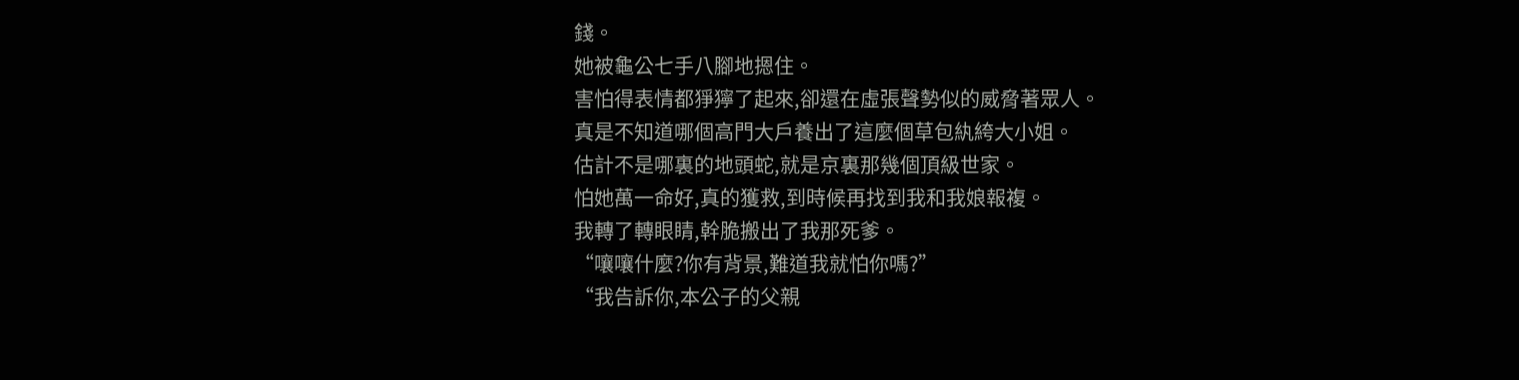錢。
她被龜公七手八腳地摁住。
害怕得表情都猙獰了起來,卻還在虛張聲勢似的威脅著眾人。
真是不知道哪個高門大戶養出了這麼個草包紈絝大小姐。
估計不是哪裏的地頭蛇,就是京裏那幾個頂級世家。
怕她萬一命好,真的獲救,到時候再找到我和我娘報複。
我轉了轉眼睛,幹脆搬出了我那死爹。
“嚷嚷什麼?你有背景,難道我就怕你嗎?”
“我告訴你,本公子的父親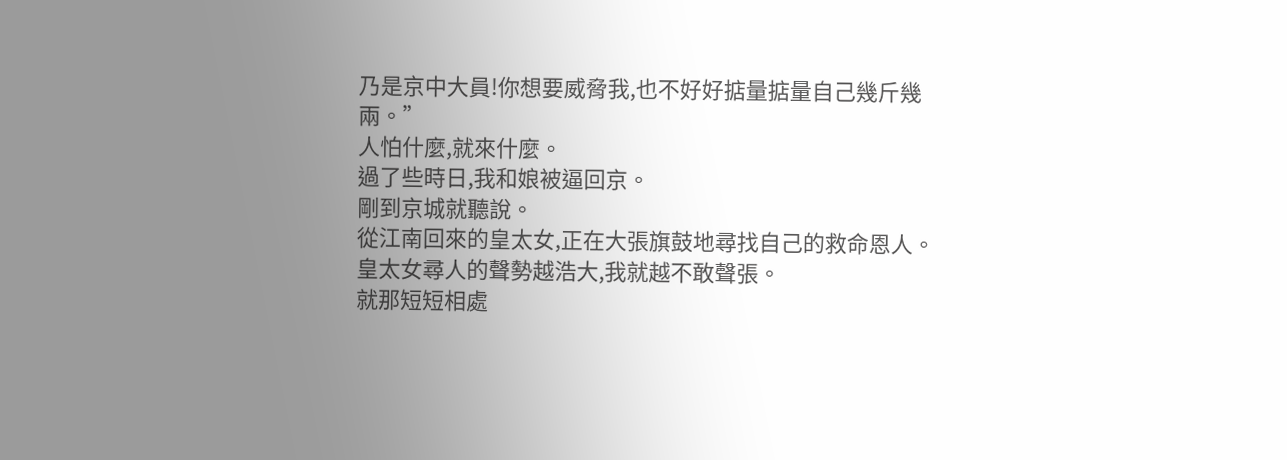乃是京中大員!你想要威脅我,也不好好掂量掂量自己幾斤幾兩。”
人怕什麼,就來什麼。
過了些時日,我和娘被逼回京。
剛到京城就聽說。
從江南回來的皇太女,正在大張旗鼓地尋找自己的救命恩人。
皇太女尋人的聲勢越浩大,我就越不敢聲張。
就那短短相處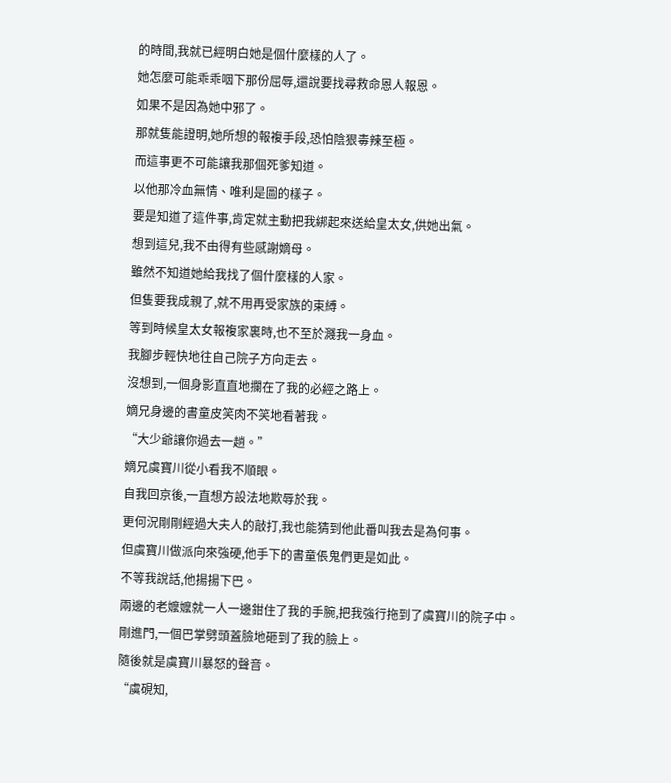的時間,我就已經明白她是個什麼樣的人了。
她怎麼可能乖乖咽下那份屈辱,還說要找尋救命恩人報恩。
如果不是因為她中邪了。
那就隻能證明,她所想的報複手段,恐怕陰狠毒辣至極。
而這事更不可能讓我那個死爹知道。
以他那冷血無情、唯利是圖的樣子。
要是知道了這件事,肯定就主動把我綁起來送給皇太女,供她出氣。
想到這兒,我不由得有些感謝嫡母。
雖然不知道她給我找了個什麼樣的人家。
但隻要我成親了,就不用再受家族的束縛。
等到時候皇太女報複家裏時,也不至於濺我一身血。
我腳步輕快地往自己院子方向走去。
沒想到,一個身影直直地攔在了我的必經之路上。
嫡兄身邊的書童皮笑肉不笑地看著我。
“大少爺讓你過去一趟。”
嫡兄虞寶川從小看我不順眼。
自我回京後,一直想方設法地欺辱於我。
更何況剛剛經過大夫人的敲打,我也能猜到他此番叫我去是為何事。
但虞寶川做派向來強硬,他手下的書童倀鬼們更是如此。
不等我說話,他揚揚下巴。
兩邊的老嬤嬤就一人一邊鉗住了我的手腕,把我強行拖到了虞寶川的院子中。
剛進門,一個巴掌劈頭蓋臉地砸到了我的臉上。
隨後就是虞寶川暴怒的聲音。
“虞硯知,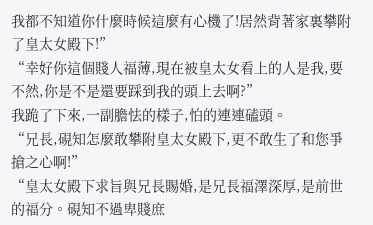我都不知道你什麼時候這麼有心機了!居然背著家裏攀附了皇太女殿下!”
“幸好你這個賤人福薄,現在被皇太女看上的人是我,要不然,你是不是還要踩到我的頭上去啊?”
我跪了下來,一副膽怯的樣子,怕的連連磕頭。
“兄長,硯知怎麼敢攀附皇太女殿下,更不敢生了和您爭搶之心啊!”
“皇太女殿下求旨與兄長賜婚,是兄長福澤深厚,是前世的福分。硯知不過卑賤庶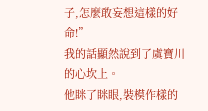子,怎麼敢妄想這樣的好命!”
我的話顯然說到了虞寶川的心坎上。
他眯了眯眼,裝模作樣的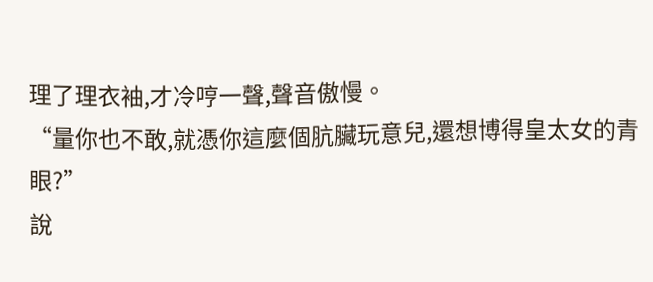理了理衣袖,才冷哼一聲,聲音傲慢。
“量你也不敢,就憑你這麼個肮臟玩意兒,還想博得皇太女的青眼?”
說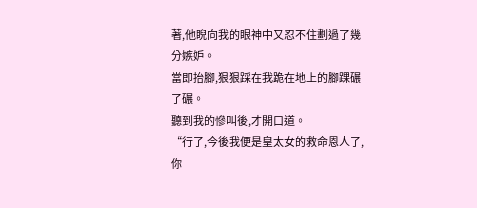著,他睨向我的眼神中又忍不住劃過了幾分嫉妒。
當即抬腳,狠狠踩在我跪在地上的腳踝碾了碾。
聽到我的慘叫後,才開口道。
“行了,今後我便是皇太女的救命恩人了,你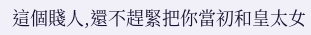這個賤人,還不趕緊把你當初和皇太女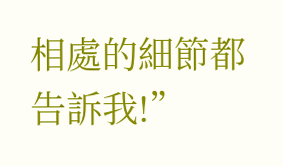相處的細節都告訴我!”